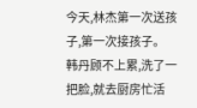今天,林杰第一次送孩子,第一次接孩子。
韩丹顾不上累,洗了一把脸,就去厨房忙活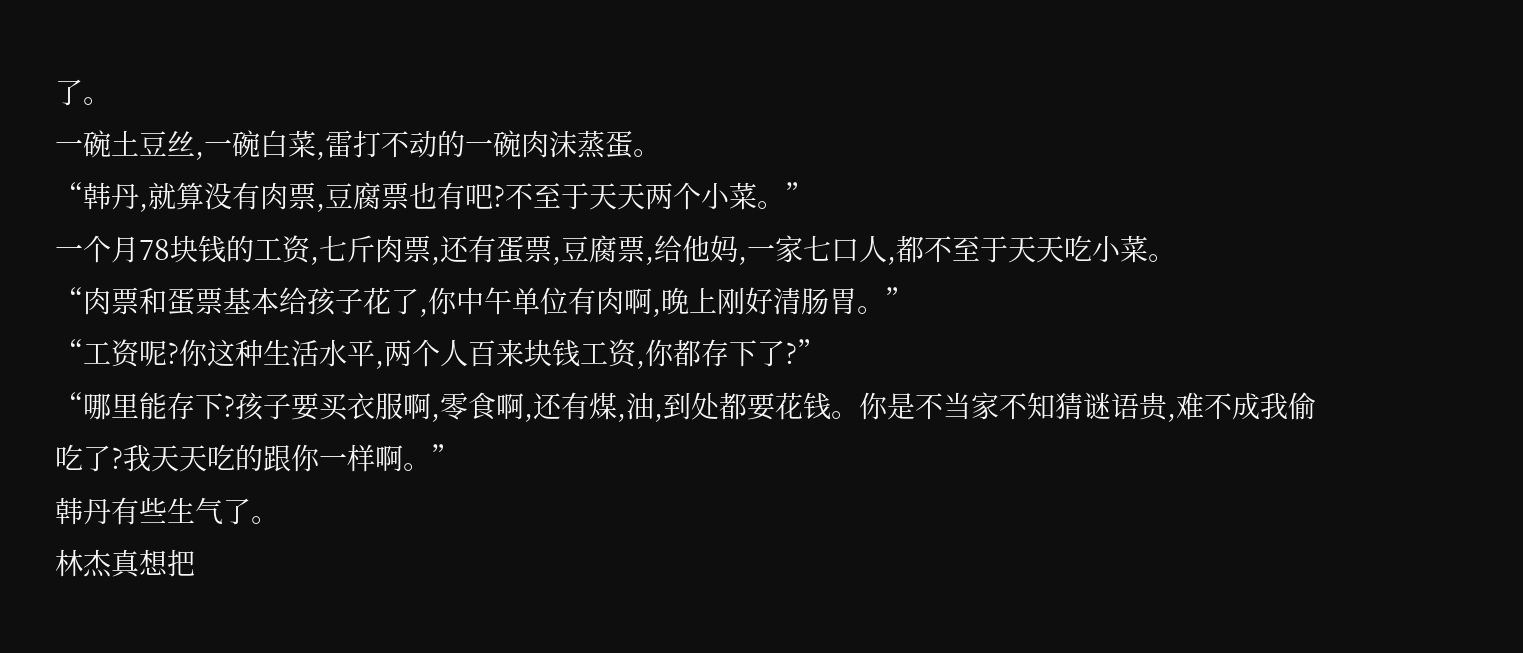了。
一碗土豆丝,一碗白菜,雷打不动的一碗肉沫蒸蛋。
“韩丹,就算没有肉票,豆腐票也有吧?不至于天天两个小菜。”
一个月78块钱的工资,七斤肉票,还有蛋票,豆腐票,给他妈,一家七口人,都不至于天天吃小菜。
“肉票和蛋票基本给孩子花了,你中午单位有肉啊,晚上刚好清肠胃。”
“工资呢?你这种生活水平,两个人百来块钱工资,你都存下了?”
“哪里能存下?孩子要买衣服啊,零食啊,还有煤,油,到处都要花钱。你是不当家不知猜谜语贵,难不成我偷吃了?我天天吃的跟你一样啊。”
韩丹有些生气了。
林杰真想把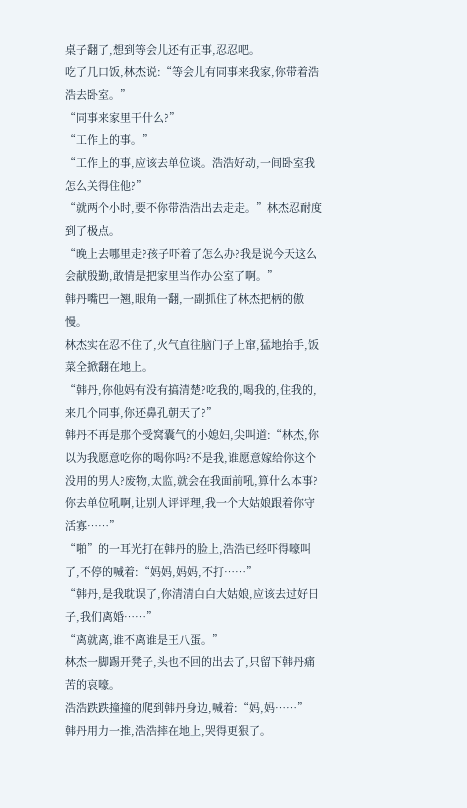桌子翻了,想到等会儿还有正事,忍忍吧。
吃了几口饭,林杰说:“等会儿有同事来我家,你带着浩浩去卧室。”
“同事来家里干什么?”
“工作上的事。”
“工作上的事,应该去单位谈。浩浩好动,一间卧室我怎么关得住他?”
“就两个小时,要不你带浩浩出去走走。”林杰忍耐度到了极点。
“晚上去哪里走?孩子吓着了怎么办?我是说今天这么会献殷勤,敢情是把家里当作办公室了啊。”
韩丹嘴巴一翘,眼角一翻,一副抓住了林杰把柄的傲慢。
林杰实在忍不住了,火气直往脑门子上窜,猛地抬手,饭菜全掀翻在地上。
“韩丹,你他妈有没有搞清楚?吃我的,喝我的,住我的,来几个同事,你还鼻孔朝天了?”
韩丹不再是那个受窝囊气的小媳妇,尖叫道:“林杰,你以为我愿意吃你的喝你吗?不是我,谁愿意嫁给你这个没用的男人?废物,太监,就会在我面前吼,算什么本事?你去单位吼啊,让别人评评理,我一个大姑娘跟着你守活寡……”
“啪”的一耳光打在韩丹的脸上,浩浩已经吓得嚎叫了,不停的喊着:“妈妈,妈妈,不打……”
“韩丹,是我耽误了,你清清白白大姑娘,应该去过好日子,我们离婚……”
“离就离,谁不离谁是王八蛋。”
林杰一脚踢开凳子,头也不回的出去了,只留下韩丹痛苦的哀嚎。
浩浩跌跌撞撞的爬到韩丹身边,喊着:“妈,妈……”
韩丹用力一推,浩浩摔在地上,哭得更狠了。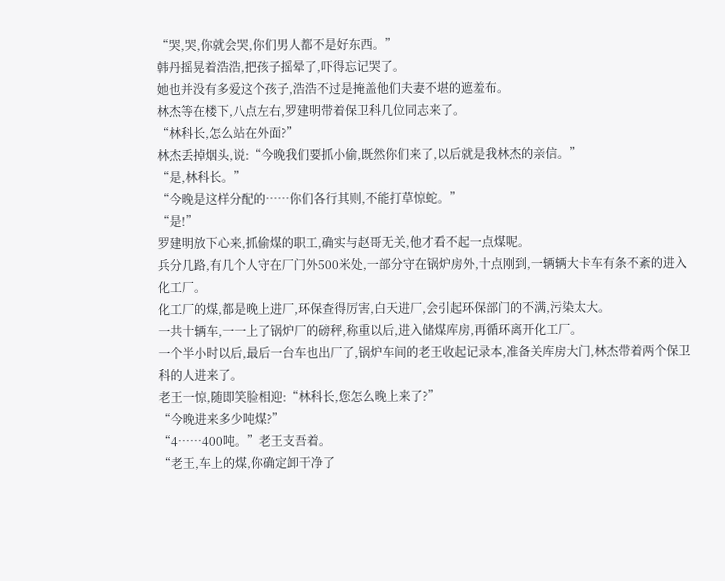“哭,哭,你就会哭,你们男人都不是好东西。”
韩丹摇晃着浩浩,把孩子摇晕了,吓得忘记哭了。
她也并没有多爱这个孩子,浩浩不过是掩盖他们夫妻不堪的遮羞布。
林杰等在楼下,八点左右,罗建明带着保卫科几位同志来了。
“林科长,怎么站在外面?”
林杰丢掉烟头,说:“今晚我们要抓小偷,既然你们来了,以后就是我林杰的亲信。”
“是,林科长。”
“今晚是这样分配的……你们各行其则,不能打草惊蛇。”
“是!”
罗建明放下心来,抓偷煤的职工,确实与赵哥无关,他才看不起一点煤呢。
兵分几路,有几个人守在厂门外500米处,一部分守在锅炉房外,十点刚到,一辆辆大卡车有条不紊的进入化工厂。
化工厂的煤,都是晚上进厂,环保查得厉害,白天进厂,会引起环保部门的不满,污染太大。
一共十辆车,一一上了锅炉厂的磅秤,称重以后,进入储煤库房,再循环离开化工厂。
一个半小时以后,最后一台车也出厂了,锅炉车间的老王收起记录本,准备关库房大门,林杰带着两个保卫科的人进来了。
老王一惊,随即笑脸相迎:“林科长,您怎么晚上来了?”
“今晚进来多少吨煤?”
“4……400吨。”老王支吾着。
“老王,车上的煤,你确定卸干净了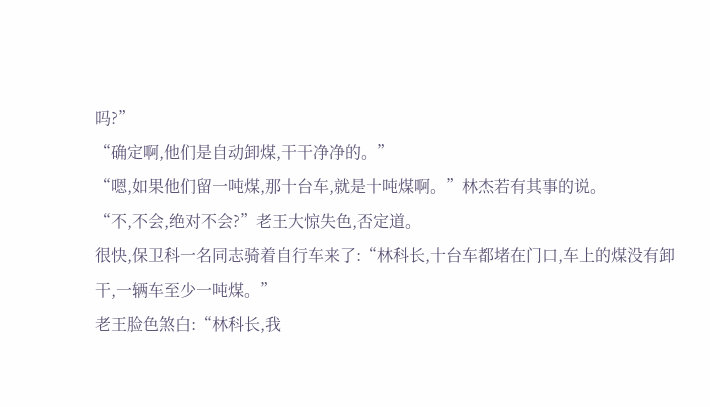吗?”
“确定啊,他们是自动卸煤,干干净净的。”
“嗯,如果他们留一吨煤,那十台车,就是十吨煤啊。”林杰若有其事的说。
“不,不会,绝对不会?”老王大惊失色,否定道。
很快,保卫科一名同志骑着自行车来了:“林科长,十台车都堵在门口,车上的煤没有卸干,一辆车至少一吨煤。”
老王脸色煞白:“林科长,我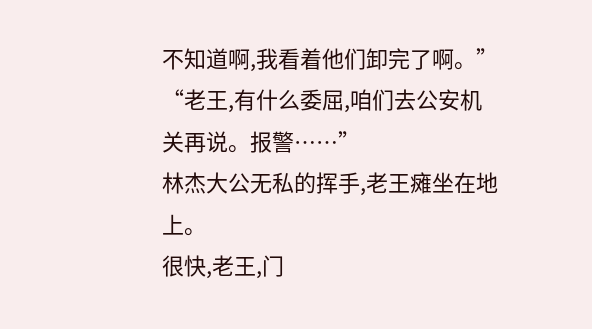不知道啊,我看着他们卸完了啊。”
“老王,有什么委屈,咱们去公安机关再说。报警……”
林杰大公无私的挥手,老王瘫坐在地上。
很快,老王,门